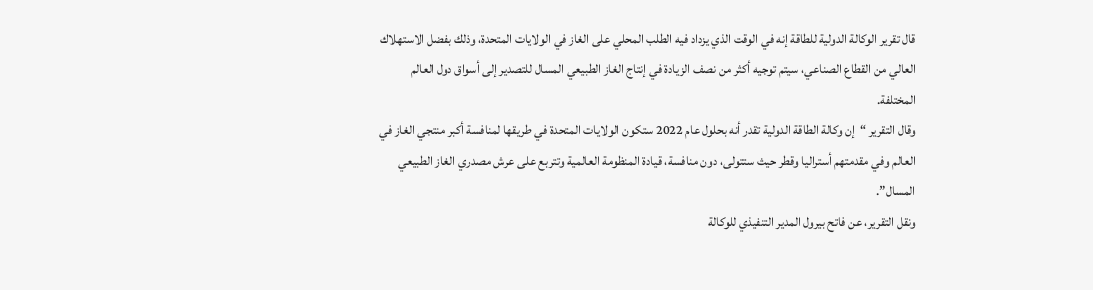قال تقرير الوكالة الدولية للطاقة إنه في الوقت الذي يزداد فيه الطلب المحلي على الغاز في الولايات المتحدة، وذلك بفضل الاستهلاك العالي من القطاع الصناعي، سيتم توجيه أكثر من نصف الزيادة في إنتاج الغاز الطبيعي المسال للتصدير إلى أسواق دول العالم المختلفة.
وقال التقرير “إن وكالة الطاقة الدولية تقدر أنه بحلول عام 2022 ستكون الولايات المتحدة في طريقها لمنافسة أكبر منتجي الغاز في العالم وفي مقدمتهم أستراليا وقطر حيث ستتولى، دون منافسة، قيادة المنظومة العالمية وتتربع على عرش مصدري الغاز الطبيعي المسال”.
ونقل التقرير، عن فاتح بيرول المدير التنفيذي للوكالة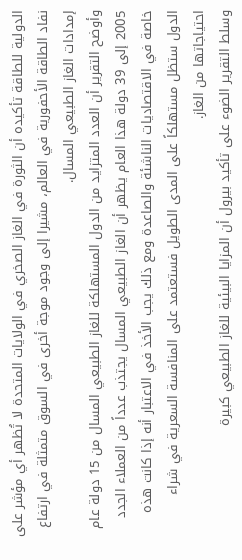الدولية للطاقة تأكيده أن الثورة في الغاز الصخري في الولايات المتحدة لا تُظهر أي مؤشر على نفاد الطاقة الأحفورية في العالم، مشيرا إلى وجود موجة أخرى في السوق متمثلة في ارتفاع إمدادات الغاز الطبيعي المسال.
وأوضح التقرير أن العدد المتزايد من الدول المستهلكة للغاز الطبيعي المسال من 15 دولة عام 2005 إلى 39 دولة هذا العام يظهر أن الغاز الطبيعي المسال يجتذب عدداً من العملاء الجدد خاصة في الاقتصاديات الناشئة والصاعدة ومع ذلك يجب الأخذ في الاعتبار أنه إذا كانت هذه الدول ستظل مستهلكاً على المدى الطويل فستعتمد على المنافسة السعرية في شراء احتياجاتها من الغاز.
وسلط التقرير الضوء على تأكيد بيرول أن المزايا البيئية للغاز الطبيعي كبيرة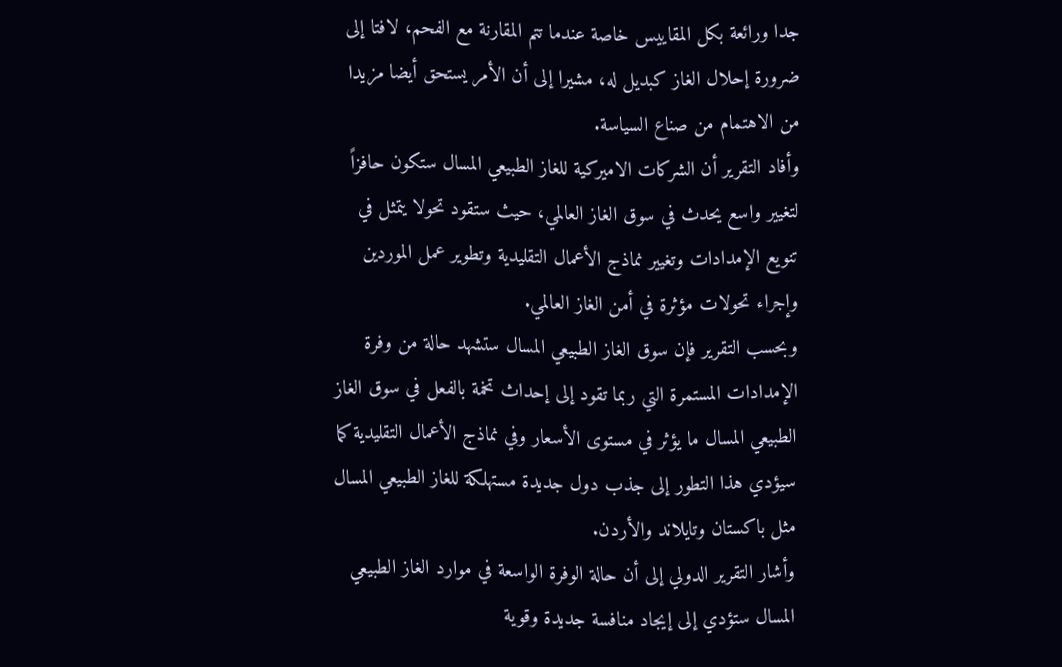جدا ورائعة بكل المقاييس خاصة عندما تتم المقارنة مع الفحم، لافتا إلى ضرورة إحلال الغاز كبديل له، مشيرا إلى أن الأمر يستحق أيضا مزيدا من الاهتمام من صناع السياسة.
وأفاد التقرير أن الشركات الاميركية للغاز الطبيعي المسال ستكون حافزاً لتغيير واسع يحدث في سوق الغاز العالمي، حيث ستقود تحولا يتمثل في تنويع الإمدادات وتغيير نماذج الأعمال التقليدية وتطوير عمل الموردين وإجراء تحولات مؤثرة في أمن الغاز العالمي.
وبحسب التقرير فإن سوق الغاز الطبيعي المسال ستشهد حالة من وفرة الإمدادات المستمرة التي ربما تقود إلى إحداث تخمة بالفعل في سوق الغاز الطبيعي المسال ما يؤثر في مستوى الأسعار وفي نماذج الأعمال التقليدية كما سيؤدي هذا التطور إلى جذب دول جديدة مستهلكة للغاز الطبيعي المسال مثل باكستان وتايلاند والأردن.
وأشار التقرير الدولي إلى أن حالة الوفرة الواسعة في موارد الغاز الطبيعي المسال ستؤدي إلى إيجاد منافسة جديدة وقوية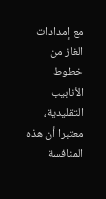مع إمدادات الغاز من خطوط الأنابيب التقليدية، معتبرا أن هذه المنافسة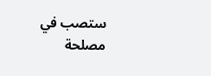ستصب في مصلحة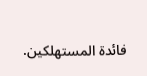فائدة المستهلكين.